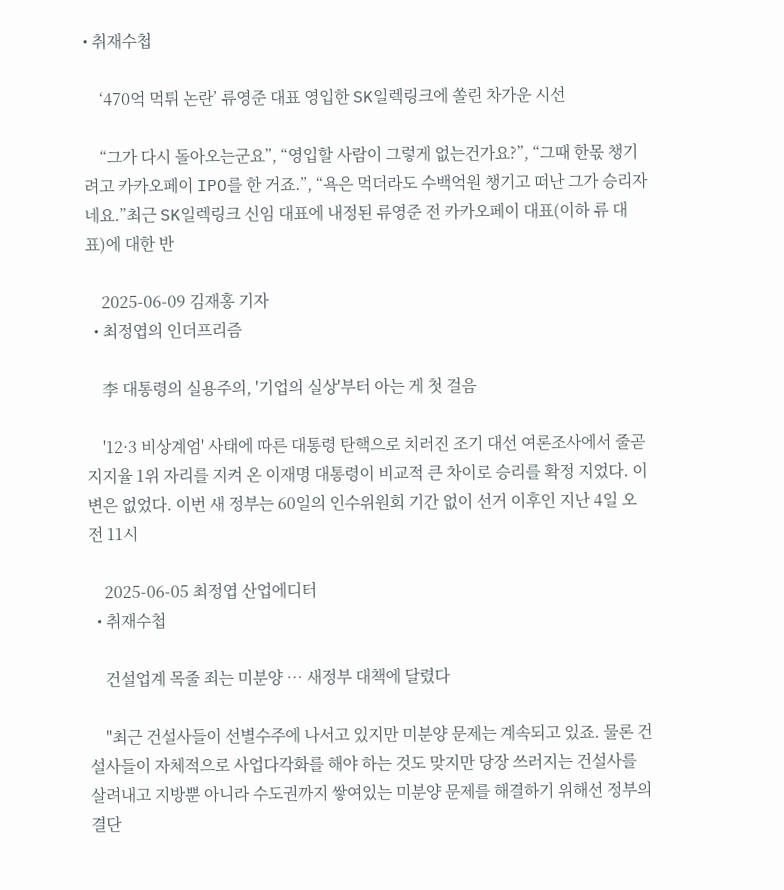• 취재수첩

    ‘470억 먹튀 논란’ 류영준 대표 영입한 SK일렉링크에 쏠린 차가운 시선

    “그가 다시 돌아오는군요”, “영입할 사람이 그렇게 없는건가요?”, “그때 한몫 챙기려고 카카오페이 IPO를 한 거죠.”, “욕은 먹더라도 수백억원 챙기고 떠난 그가 승리자네요.”최근 SK일렉링크 신임 대표에 내정된 류영준 전 카카오페이 대표(이하 류 대표)에 대한 반

    2025-06-09 김재홍 기자
  • 최정엽의 인더프리즘

    李 대통령의 실용주의, '기업의 실상'부터 아는 게 첫 걸음

    '12·3 비상계엄' 사태에 따른 대통령 탄핵으로 치러진 조기 대선 여론조사에서 줄곧 지지율 1위 자리를 지켜 온 이재명 대통령이 비교적 큰 차이로 승리를 확정 지었다. 이변은 없었다. 이번 새 정부는 60일의 인수위원회 기간 없이 선거 이후인 지난 4일 오전 11시

    2025-06-05 최정엽 산업에디터
  • 취재수첩

    건설업계 목줄 죄는 미분양 … 새정부 대책에 달렸다

    "최근 건설사들이 선별수주에 나서고 있지만 미분양 문제는 계속되고 있죠. 물론 건설사들이 자체적으로 사업다각화를 해야 하는 것도 맞지만 당장 쓰러지는 건설사를 살려내고 지방뿐 아니라 수도권까지 쌓여있는 미분양 문제를 해결하기 위해선 정부의 결단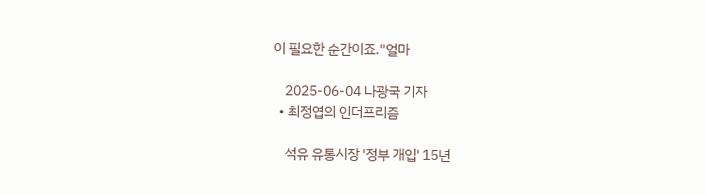이 필요한 순간이죠."얼마

    2025-06-04 나광국 기자
  • 최정엽의 인더프리즘

    석유 유통시장 '정부 개입' 15년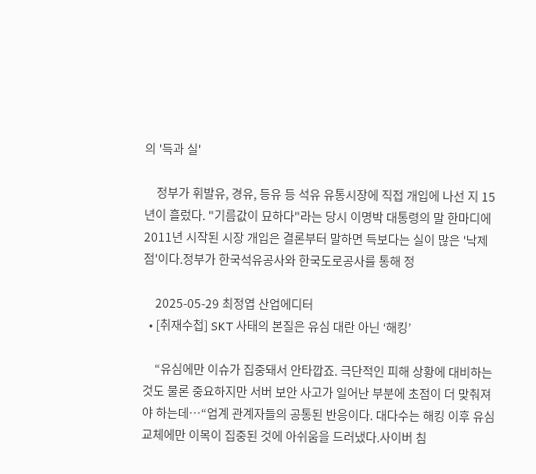의 '득과 실'

    정부가 휘발유, 경유, 등유 등 석유 유통시장에 직접 개입에 나선 지 15년이 흘렀다. "기름값이 묘하다"라는 당시 이명박 대통령의 말 한마디에 2011년 시작된 시장 개입은 결론부터 말하면 득보다는 실이 많은 '낙제점'이다.정부가 한국석유공사와 한국도로공사를 통해 정

    2025-05-29 최정엽 산업에디터
  • [취재수첩] SKT 사태의 본질은 유심 대란 아닌 ‘해킹’

    “유심에만 이슈가 집중돼서 안타깝죠. 극단적인 피해 상황에 대비하는 것도 물론 중요하지만 서버 보안 사고가 일어난 부분에 초점이 더 맞춰져야 하는데…“업계 관계자들의 공통된 반응이다. 대다수는 해킹 이후 유심 교체에만 이목이 집중된 것에 아쉬움을 드러냈다.사이버 침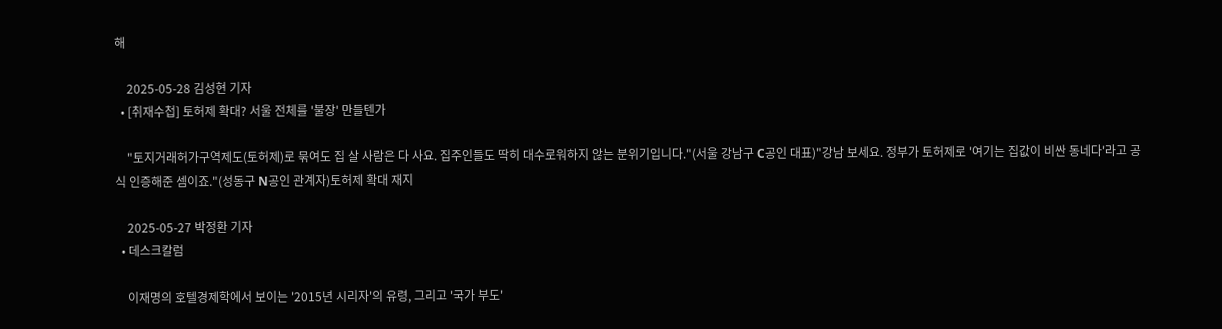해

    2025-05-28 김성현 기자
  • [취재수첩] 토허제 확대? 서울 전체를 '불장' 만들텐가

    "토지거래허가구역제도(토허제)로 묶여도 집 살 사람은 다 사요. 집주인들도 딱히 대수로워하지 않는 분위기입니다."(서울 강남구 C공인 대표)"강남 보세요. 정부가 토허제로 '여기는 집값이 비싼 동네다'라고 공식 인증해준 셈이죠."(성동구 N공인 관계자)토허제 확대 재지

    2025-05-27 박정환 기자
  • 데스크칼럼

    이재명의 호텔경제학에서 보이는 '2015년 시리자'의 유령, 그리고 '국가 부도'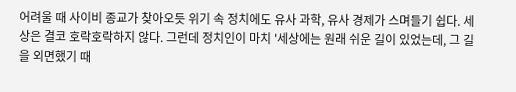어려울 때 사이비 종교가 찾아오듯 위기 속 정치에도 유사 과학, 유사 경제가 스며들기 쉽다. 세상은 결코 호락호락하지 않다. 그런데 정치인이 마치 '세상에는 원래 쉬운 길이 있었는데, 그 길을 외면했기 때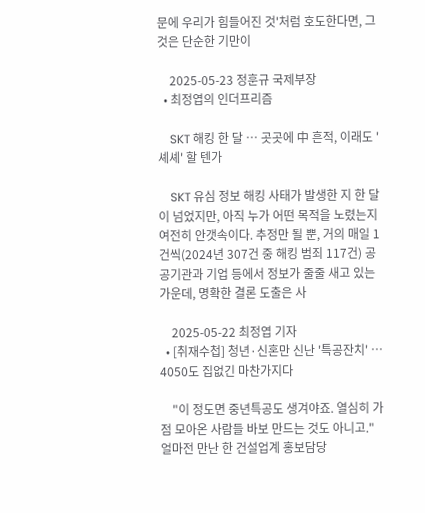문에 우리가 힘들어진 것'처럼 호도한다면, 그것은 단순한 기만이

    2025-05-23 정훈규 국제부장
  • 최정엽의 인더프리즘

    SKT 해킹 한 달 … 곳곳에 中 흔적, 이래도 '셰셰' 할 텐가

    SKT 유심 정보 해킹 사태가 발생한 지 한 달이 넘었지만, 아직 누가 어떤 목적을 노렸는지 여전히 안갯속이다. 추정만 될 뿐, 거의 매일 1건씩(2024년 307건 중 해킹 범죄 117건) 공공기관과 기업 등에서 정보가 줄줄 새고 있는 가운데, 명확한 결론 도출은 사

    2025-05-22 최정엽 기자
  • [취재수첩] 청년·신혼만 신난 '특공잔치' … 4050도 집없긴 마찬가지다

    "이 정도면 중년특공도 생겨야죠. 열심히 가점 모아온 사람들 바보 만드는 것도 아니고."얼마전 만난 한 건설업계 홍보담당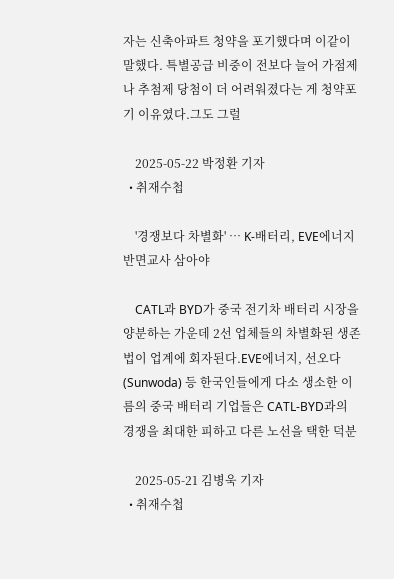자는 신축아파트 청약을 포기했다며 이같이 말했다. 특별공급 비중이 전보다 늘어 가점제나 추첨제 당첨이 더 어려워졌다는 게 청약포기 이유였다.그도 그럴

    2025-05-22 박정환 기자
  • 취재수첩

    '경쟁보다 차별화' … K-배터리, EVE에너지 반면교사 삼아야

    CATL과 BYD가 중국 전기차 배터리 시장을 양분하는 가운데 2선 업체들의 차별화된 생존법이 업계에 회자된다.EVE에너지, 선오다(Sunwoda) 등 한국인들에게 다소 생소한 이름의 중국 배터리 기업들은 CATL-BYD과의 경쟁을 최대한 피하고 다른 노선을 택한 덕분

    2025-05-21 김병욱 기자
  • 취재수첩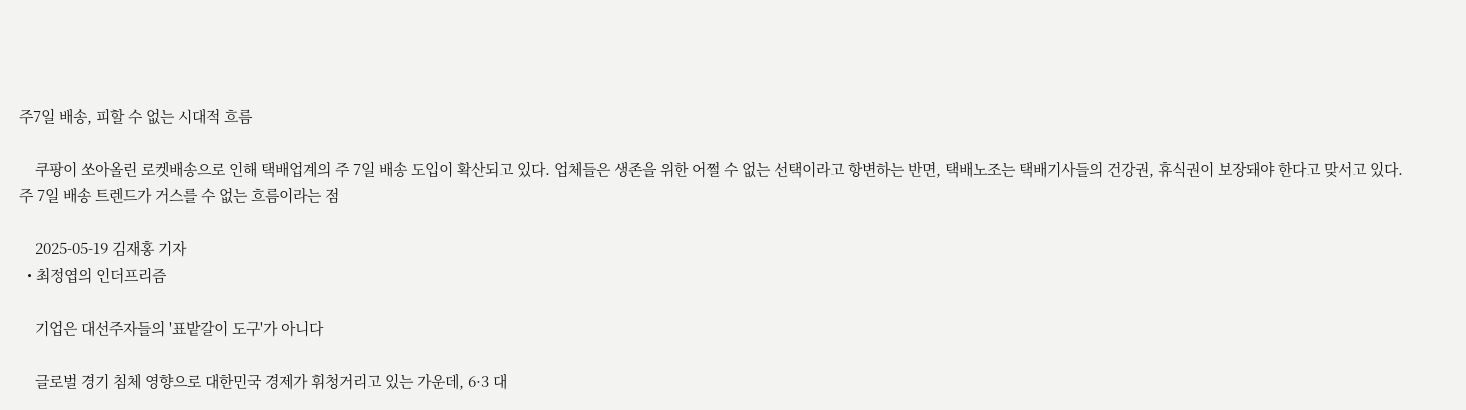주7일 배송, 피할 수 없는 시대적 흐름

    쿠팡이 쏘아올린 로켓배송으로 인해 택배업계의 주 7일 배송 도입이 확산되고 있다. 업체들은 생존을 위한 어쩔 수 없는 선택이라고 항변하는 반면, 택배노조는 택배기사들의 건강권, 휴식권이 보장돼야 한다고 맞서고 있다. 주 7일 배송 트렌드가 거스를 수 없는 흐름이라는 점

    2025-05-19 김재홍 기자
  • 최정엽의 인더프리즘

    기업은 대선주자들의 '표밭갈이 도구'가 아니다

    글로벌 경기 침체 영향으로 대한민국 경제가 휘청거리고 있는 가운데, 6·3 대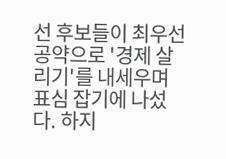선 후보들이 최우선 공약으로 '경제 살리기'를 내세우며 표심 잡기에 나섰다. 하지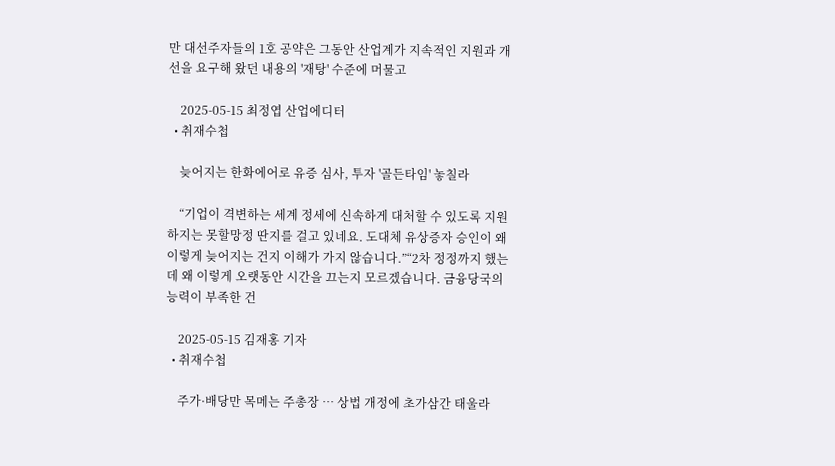만 대선주자들의 1호 공약은 그동안 산업계가 지속적인 지원과 개선을 요구해 왔던 내용의 '재탕' 수준에 머물고

    2025-05-15 최정엽 산업에디터
  • 취재수첩

    늦어지는 한화에어로 유증 심사, 투자 '골든타임' 놓칠라

    “기업이 격변하는 세계 정세에 신속하게 대처할 수 있도록 지원하지는 못할망정 딴지를 걸고 있네요. 도대체 유상증자 승인이 왜 이렇게 늦어지는 건지 이해가 가지 않습니다.”“2차 정정까지 했는데 왜 이렇게 오랫동안 시간을 끄는지 모르겠습니다. 금융당국의 능력이 부족한 건

    2025-05-15 김재홍 기자
  • 취재수첩

    주가·배당만 목메는 주총장 … 상법 개정에 초가삼간 태울라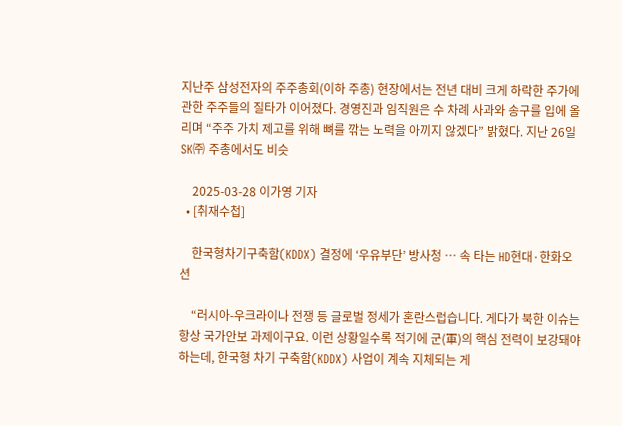지난주 삼성전자의 주주총회(이하 주총) 현장에서는 전년 대비 크게 하락한 주가에 관한 주주들의 질타가 이어졌다. 경영진과 임직원은 수 차례 사과와 송구를 입에 올리며 “주주 가치 제고를 위해 뼈를 깎는 노력을 아끼지 않겠다” 밝혔다. 지난 26일 SK㈜ 주총에서도 비슷

    2025-03-28 이가영 기자
  • [취재수첩]

    한국형차기구축함(KDDX) 결정에 ‘우유부단’ 방사청 … 속 타는 HD현대·한화오션

    “러시아-우크라이나 전쟁 등 글로벌 정세가 혼란스럽습니다. 게다가 북한 이슈는 항상 국가안보 과제이구요. 이런 상황일수록 적기에 군(軍)의 핵심 전력이 보강돼야 하는데, 한국형 차기 구축함(KDDX) 사업이 계속 지체되는 게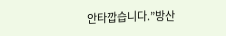안타깝습니다.”방산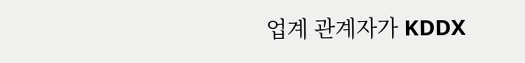업계 관계자가 KDDX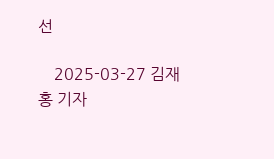선

    2025-03-27 김재홍 기자